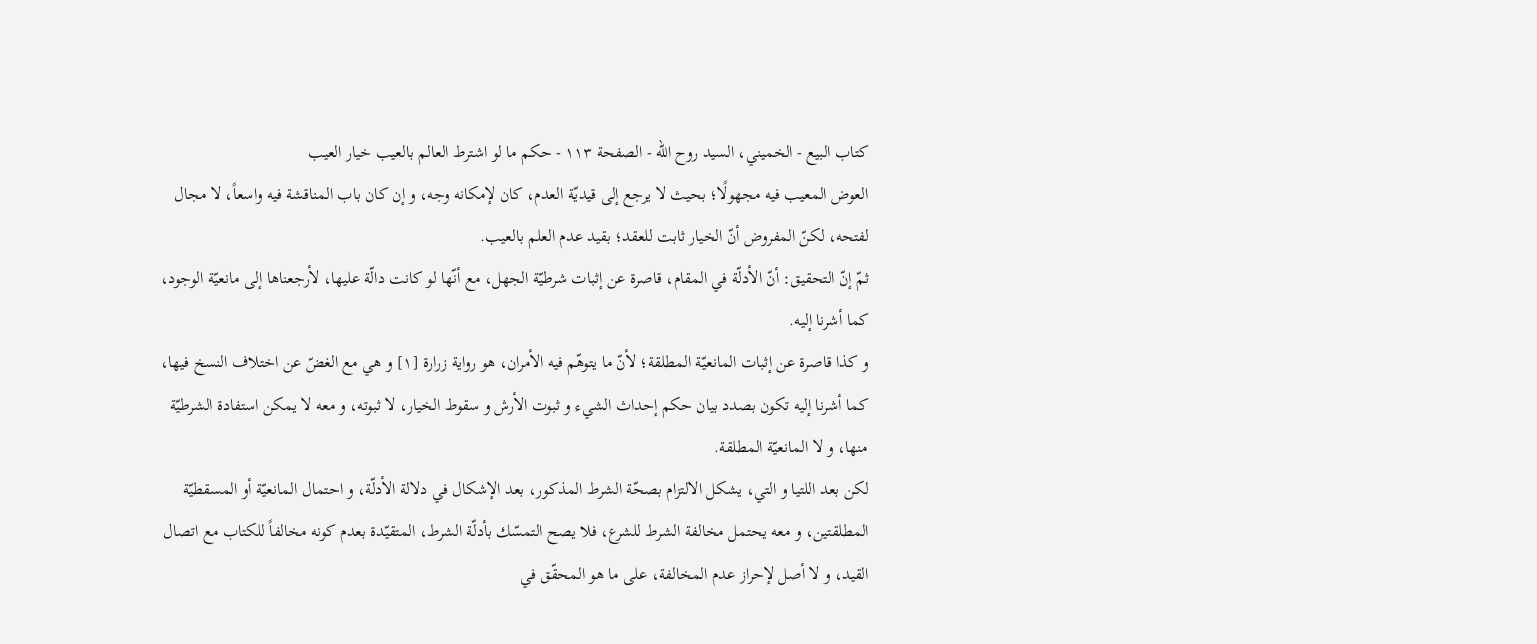كتاب البيع - الخميني، السيد روح الله - الصفحة ١١٣ - حكم ما لو اشترط العالم بالعيب خيار العيب
العوض المعيب فيه مجهولًا؛ بحيث لا يرجع إلى قيديّة العدم، كان لإمكانه وجه، و إن كان باب المناقشة فيه واسعاً، لا مجال لفتحه، لكنّ المفروض أنّ الخيار ثابت للعقد؛ بقيد عدم العلم بالعيب.
ثمّ إنّ التحقيق: أنّ الأدلّة في المقام، قاصرة عن إثبات شرطيّة الجهل، مع أنّها لو كانت دالّة عليها، لأرجعناها إلى مانعيّة الوجود، كما أشرنا إليه.
و كذا قاصرة عن إثبات المانعيّة المطلقة؛ لأنّ ما يتوهّم فيه الأمران، هو رواية زرارة [١] و هي مع الغضّ عن اختلاف النسخ فيها، كما أشرنا إليه تكون بصدد بيان حكم إحداث الشيء و ثبوت الأرش و سقوط الخيار، لا ثبوته، و معه لا يمكن استفادة الشرطيّة منها، و لا المانعيّة المطلقة.
لكن بعد اللتيا و التي، يشكل الالتزام بصحّة الشرط المذكور، بعد الإشكال في دلالة الأدلّة، و احتمال المانعيّة أو المسقطيّة المطلقتين، و معه يحتمل مخالفة الشرط للشرع، فلا يصح التمسّك بأدلّة الشرط، المتقيّدة بعدم كونه مخالفاً للكتاب مع اتصال القيد، و لا أصل لإحراز عدم المخالفة، على ما هو المحقّق في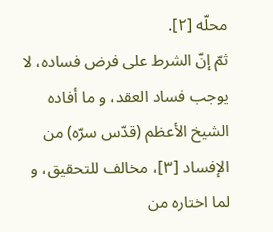محلّه [٢].
ثمّ إنّ الشرط على فرض فساده، لا يوجب فساد العقد، و ما أفاده الشيخ الأعظم (قدّس سرّه) من الإفساد [٣]، مخالف للتحقيق، و لما اختاره من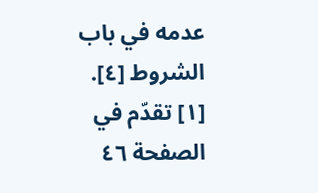عدمه في باب الشروط [٤].
[١] تقدّم في الصفحة ٤٦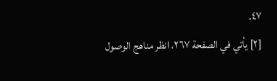٤٧.
[٢] يأتي في الصفحة ٢٦٧، انظر مناهج الوصول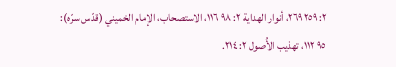٢: ٢٥٩ ٢٦٩، أنوار الهداية ٢: ٩٨ ١١٦، الاستصحاب، الإمام الخميني (قدّس سرّه): ٩٥ ١١٢، تهذيب الأُصول ٢: ٢١٤.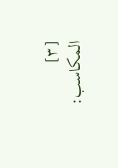[٣] المكاسب: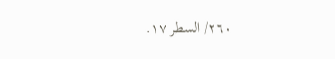٢٦٠/ السطر ١٧.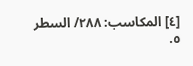[٤] المكاسب: ٢٨٨/ السطر ٥.